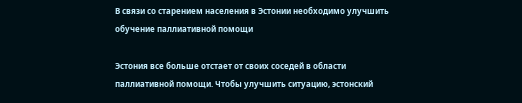В связи со старением населения в Эстонии необходимо улучшить обучение паллиативной помощи

Эстония все больше отстает от своих соседей в области паллиативной помощи. Чтобы улучшить ситуацию, эстонский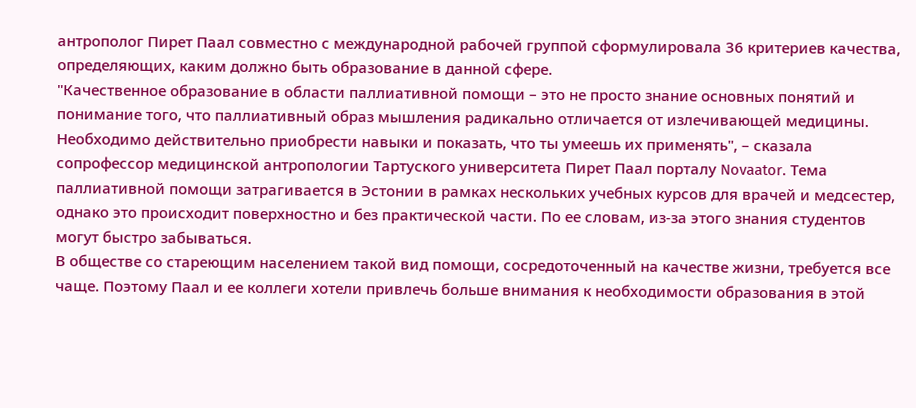антрополог Пирет Паал совместно с международной рабочей группой сформулировала 36 критериев качества, определяющих, каким должно быть образование в данной сфере.
"Качественное образование в области паллиативной помощи – это не просто знание основных понятий и понимание того, что паллиативный образ мышления радикально отличается от излечивающей медицины. Необходимо действительно приобрести навыки и показать, что ты умеешь их применять", – сказала сопрофессор медицинской антропологии Тартуского университета Пирет Паал порталу Novaator. Тема паллиативной помощи затрагивается в Эстонии в рамках нескольких учебных курсов для врачей и медсестер, однако это происходит поверхностно и без практической части. По ее словам, из-за этого знания студентов могут быстро забываться.
В обществе со стареющим населением такой вид помощи, сосредоточенный на качестве жизни, требуется все чаще. Поэтому Паал и ее коллеги хотели привлечь больше внимания к необходимости образования в этой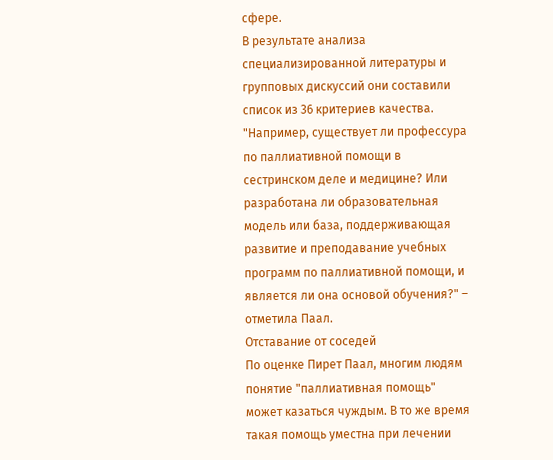сфере.
В результате анализа специализированной литературы и групповых дискуссий они составили список из 36 критериев качества. "Например, существует ли профессура по паллиативной помощи в сестринском деле и медицине? Или разработана ли образовательная модель или база, поддерживающая развитие и преподавание учебных программ по паллиативной помощи, и является ли она основой обучения?" – отметила Паал.
Отставание от соседей
По оценке Пирет Паал, многим людям понятие "паллиативная помощь" может казаться чуждым. В то же время такая помощь уместна при лечении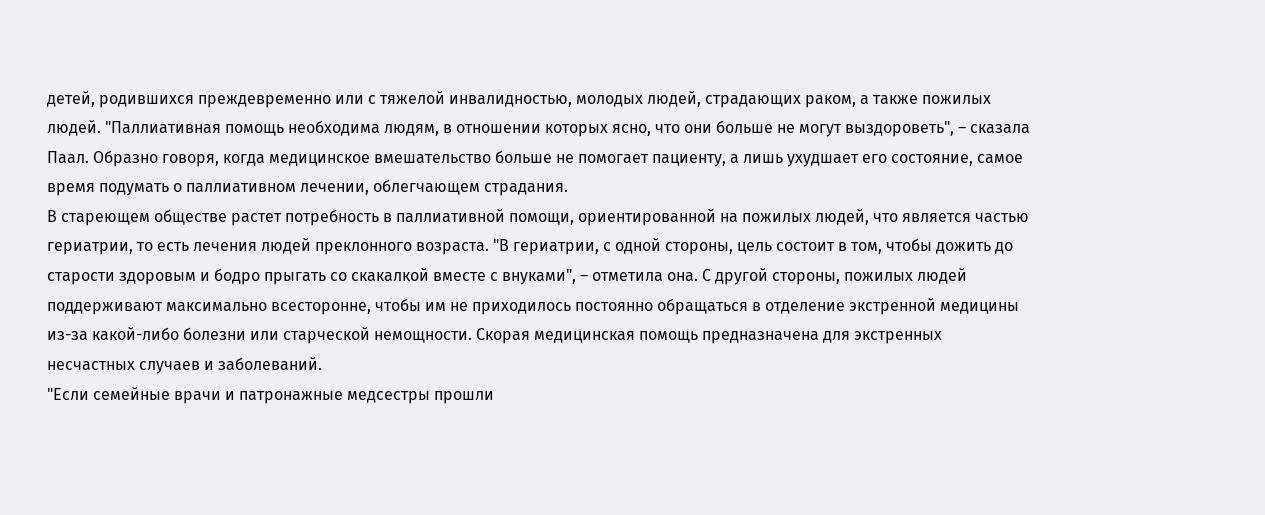детей, родившихся преждевременно или с тяжелой инвалидностью, молодых людей, страдающих раком, а также пожилых людей. "Паллиативная помощь необходима людям, в отношении которых ясно, что они больше не могут выздороветь", – сказала Паал. Образно говоря, когда медицинское вмешательство больше не помогает пациенту, а лишь ухудшает его состояние, самое время подумать о паллиативном лечении, облегчающем страдания.
В стареющем обществе растет потребность в паллиативной помощи, ориентированной на пожилых людей, что является частью гериатрии, то есть лечения людей преклонного возраста. "В гериатрии, с одной стороны, цель состоит в том, чтобы дожить до старости здоровым и бодро прыгать со скакалкой вместе с внуками", – отметила она. С другой стороны, пожилых людей поддерживают максимально всесторонне, чтобы им не приходилось постоянно обращаться в отделение экстренной медицины из-за какой-либо болезни или старческой немощности. Скорая медицинская помощь предназначена для экстренных несчастных случаев и заболеваний.
"Если семейные врачи и патронажные медсестры прошли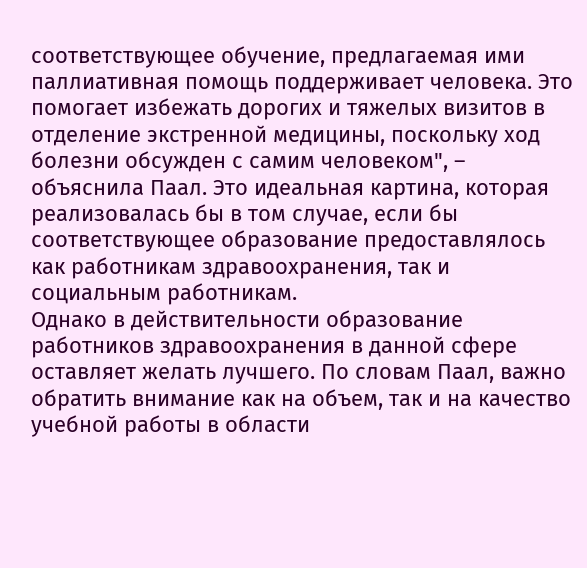соответствующее обучение, предлагаемая ими паллиативная помощь поддерживает человека. Это помогает избежать дорогих и тяжелых визитов в отделение экстренной медицины, поскольку ход болезни обсужден с самим человеком", – объяснила Паал. Это идеальная картина, которая реализовалась бы в том случае, если бы соответствующее образование предоставлялось как работникам здравоохранения, так и социальным работникам.
Однако в действительности образование работников здравоохранения в данной сфере оставляет желать лучшего. По словам Паал, важно обратить внимание как на объем, так и на качество учебной работы в области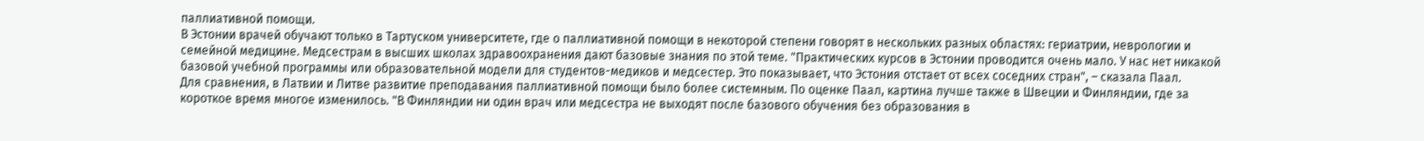паллиативной помощи.
В Эстонии врачей обучают только в Тартуском университете, где о паллиативной помощи в некоторой степени говорят в нескольких разных областях: гериатрии, неврологии и семейной медицине. Медсестрам в высших школах здравоохранения дают базовые знания по этой теме. "Практических курсов в Эстонии проводится очень мало. У нас нет никакой базовой учебной программы или образовательной модели для студентов-медиков и медсестер. Это показывает, что Эстония отстает от всех соседних стран", – сказала Паал.
Для сравнения, в Латвии и Литве развитие преподавания паллиативной помощи было более системным. По оценке Паал, картина лучше также в Швеции и Финляндии, где за короткое время многое изменилось. "В Финляндии ни один врач или медсестра не выходят после базового обучения без образования в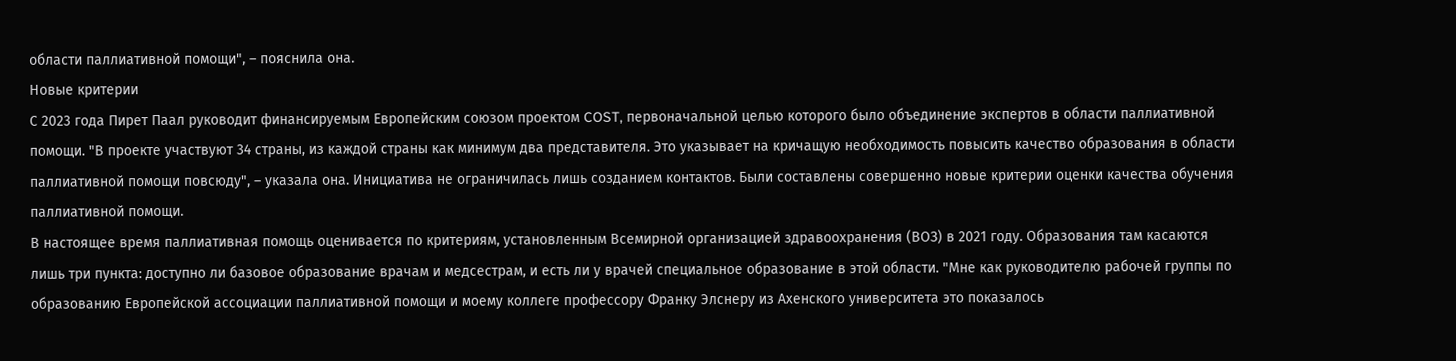области паллиативной помощи", – пояснила она.
Новые критерии
С 2023 года Пирет Паал руководит финансируемым Европейским союзом проектом COST, первоначальной целью которого было объединение экспертов в области паллиативной помощи. "В проекте участвуют 34 страны, из каждой страны как минимум два представителя. Это указывает на кричащую необходимость повысить качество образования в области паллиативной помощи повсюду", – указала она. Инициатива не ограничилась лишь созданием контактов. Были составлены совершенно новые критерии оценки качества обучения паллиативной помощи.
В настоящее время паллиативная помощь оценивается по критериям, установленным Всемирной организацией здравоохранения (ВОЗ) в 2021 году. Образования там касаются лишь три пункта: доступно ли базовое образование врачам и медсестрам, и есть ли у врачей специальное образование в этой области. "Мне как руководителю рабочей группы по образованию Европейской ассоциации паллиативной помощи и моему коллеге профессору Франку Элснеру из Ахенского университета это показалось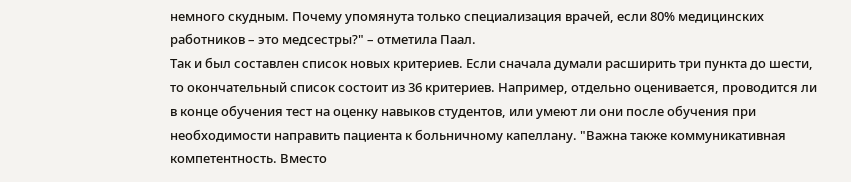немного скудным. Почему упомянута только специализация врачей, если 80% медицинских работников – это медсестры?" – отметила Паал.
Так и был составлен список новых критериев. Если сначала думали расширить три пункта до шести, то окончательный список состоит из 36 критериев. Например, отдельно оценивается, проводится ли в конце обучения тест на оценку навыков студентов, или умеют ли они после обучения при необходимости направить пациента к больничному капеллану. "Важна также коммуникативная компетентность. Вместо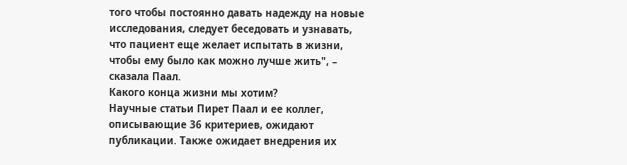того чтобы постоянно давать надежду на новые исследования, следует беседовать и узнавать, что пациент еще желает испытать в жизни, чтобы ему было как можно лучше жить", – сказала Паал.
Какого конца жизни мы хотим?
Научные статьи Пирет Паал и ее коллег, описывающие 36 критериев, ожидают публикации. Также ожидает внедрения их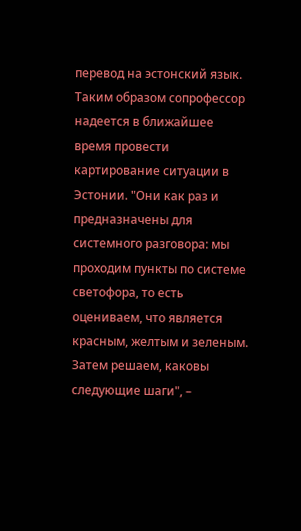перевод на эстонский язык. Таким образом сопрофессор надеется в ближайшее время провести картирование ситуации в Эстонии. "Они как раз и предназначены для системного разговора: мы проходим пункты по системе светофора, то есть оцениваем, что является красным, желтым и зеленым. Затем решаем, каковы следующие шаги", –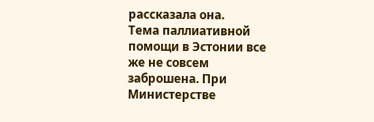рассказала она.
Тема паллиативной помощи в Эстонии все же не совсем заброшена. При Министерстве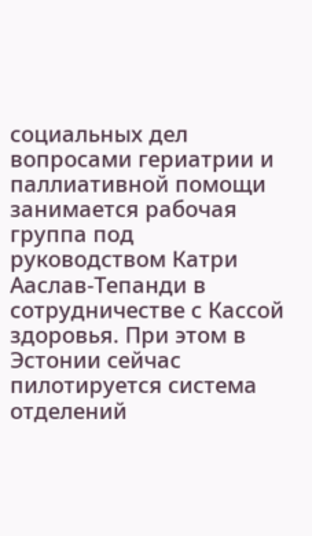социальных дел вопросами гериатрии и паллиативной помощи занимается рабочая группа под руководством Катри Ааслав-Тепанди в сотрудничестве с Кассой здоровья. При этом в Эстонии сейчас пилотируется система отделений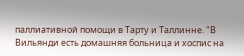паллиативной помощи в Тарту и Таллинне. "В Вильянди есть домашняя больница и хоспис на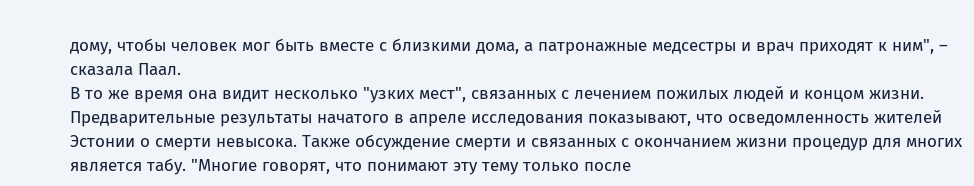дому, чтобы человек мог быть вместе с близкими дома, а патронажные медсестры и врач приходят к ним", – сказала Паал.
В то же время она видит несколько "узких мест", связанных с лечением пожилых людей и концом жизни. Предварительные результаты начатого в апреле исследования показывают, что осведомленность жителей Эстонии о смерти невысока. Также обсуждение смерти и связанных с окончанием жизни процедур для многих является табу. "Многие говорят, что понимают эту тему только после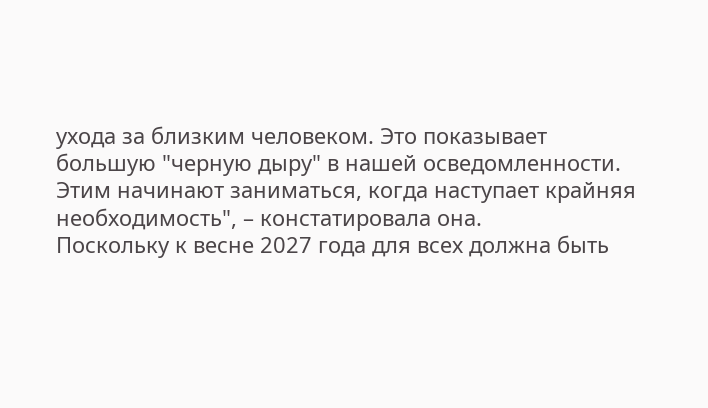ухода за близким человеком. Это показывает большую "черную дыру" в нашей осведомленности. Этим начинают заниматься, когда наступает крайняя необходимость", – констатировала она.
Поскольку к весне 2027 года для всех должна быть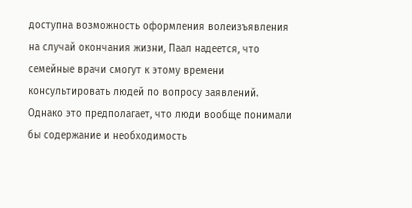доступна возможность оформления волеизъявления на случай окончания жизни, Паал надеется, что семейные врачи смогут к этому времени консультировать людей по вопросу заявлений. Однако это предполагает, что люди вообще понимали бы содержание и необходимость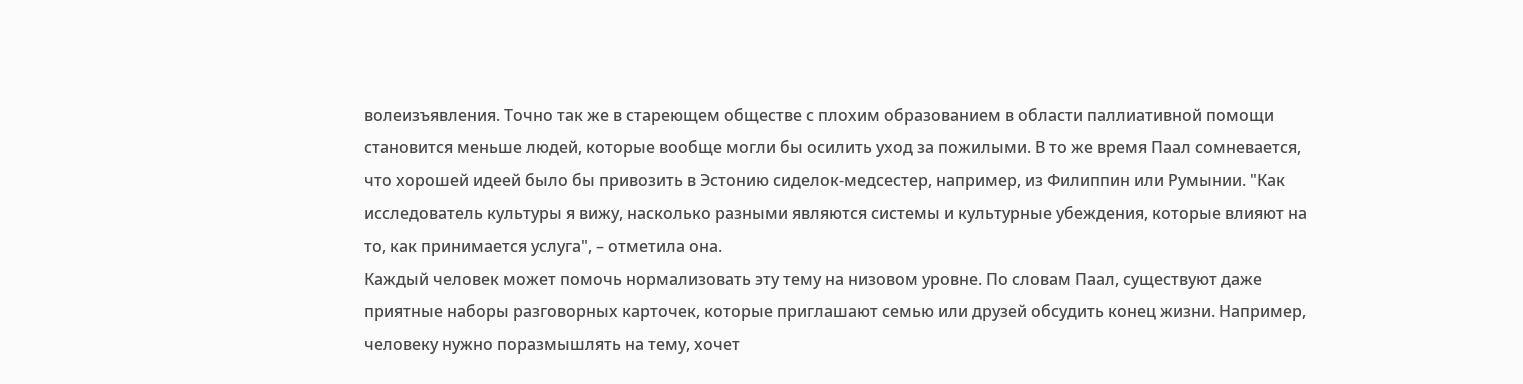волеизъявления. Точно так же в стареющем обществе с плохим образованием в области паллиативной помощи становится меньше людей, которые вообще могли бы осилить уход за пожилыми. В то же время Паал сомневается, что хорошей идеей было бы привозить в Эстонию сиделок-медсестер, например, из Филиппин или Румынии. "Как исследователь культуры я вижу, насколько разными являются системы и культурные убеждения, которые влияют на то, как принимается услуга", – отметила она.
Каждый человек может помочь нормализовать эту тему на низовом уровне. По словам Паал, существуют даже приятные наборы разговорных карточек, которые приглашают семью или друзей обсудить конец жизни. Например, человеку нужно поразмышлять на тему, хочет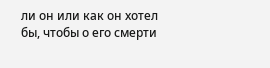ли он или как он хотел бы, чтобы о его смерти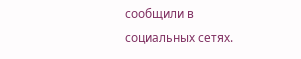сообщили в социальных сетях.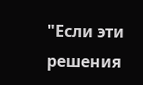"Если эти решения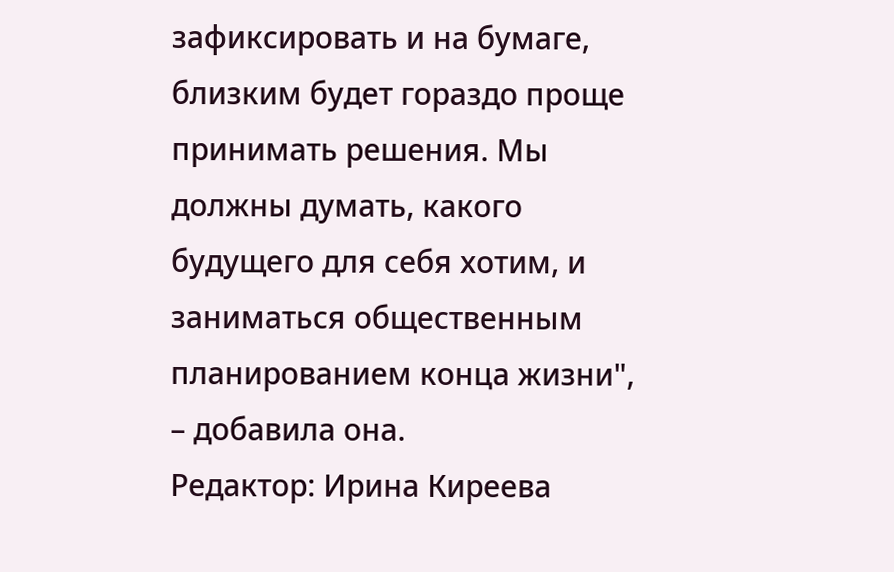зафиксировать и на бумаге, близким будет гораздо проще принимать решения. Мы должны думать, какого будущего для себя хотим, и заниматься общественным планированием конца жизни", – добавила она.
Редактор: Ирина Киреева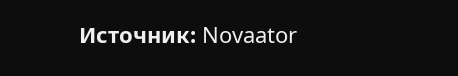Источник: Novaator